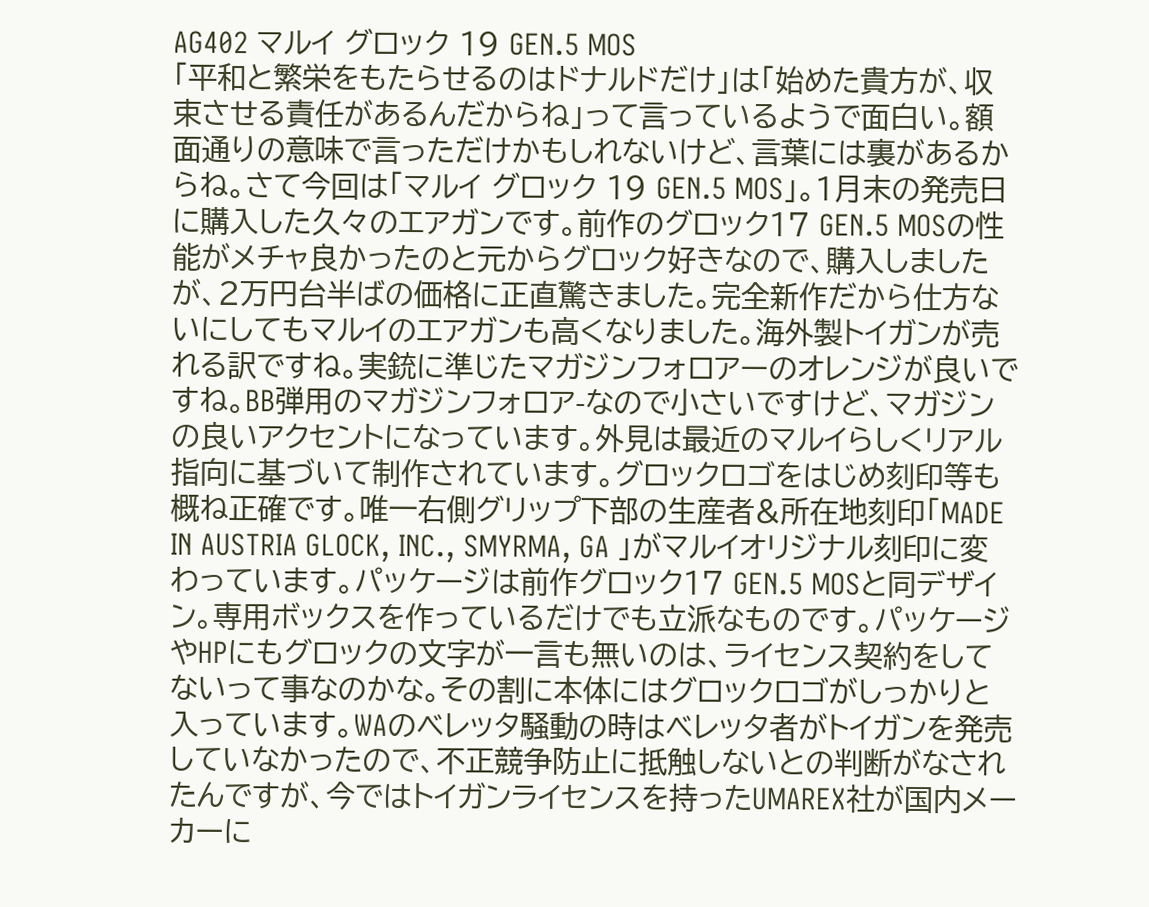AG402 マルイ グロック 19 GEN.5 MOS
「平和と繁栄をもたらせるのはドナルドだけ」は「始めた貴方が、収束させる責任があるんだからね」って言っているようで面白い。額面通りの意味で言っただけかもしれないけど、言葉には裏があるからね。さて今回は「マルイ グロック 19 GEN.5 MOS」。1月末の発売日に購入した久々のエアガンです。前作のグロック17 GEN.5 MOSの性能がメチャ良かったのと元からグロック好きなので、購入しましたが、2万円台半ばの価格に正直驚きました。完全新作だから仕方ないにしてもマルイのエアガンも高くなりました。海外製トイガンが売れる訳ですね。実銃に準じたマガジンフォロアーのオレンジが良いですね。BB弾用のマガジンフォロア-なので小さいですけど、マガジンの良いアクセントになっています。外見は最近のマルイらしくリアル指向に基づいて制作されています。グロックロゴをはじめ刻印等も概ね正確です。唯一右側グリップ下部の生産者&所在地刻印「MADE IN AUSTRIA GLOCK, INC., SMYRMA, GA 」がマルイオリジナル刻印に変わっています。パッケージは前作グロック17 GEN.5 MOSと同デザイン。専用ボックスを作っているだけでも立派なものです。パッケージやHPにもグロックの文字が一言も無いのは、ライセンス契約をしてないって事なのかな。その割に本体にはグロックロゴがしっかりと入っています。WAのベレッタ騒動の時はベレッタ者がトイガンを発売していなかったので、不正競争防止に抵触しないとの判断がなされたんですが、今ではトイガンライセンスを持ったUMAREX社が国内メーカーに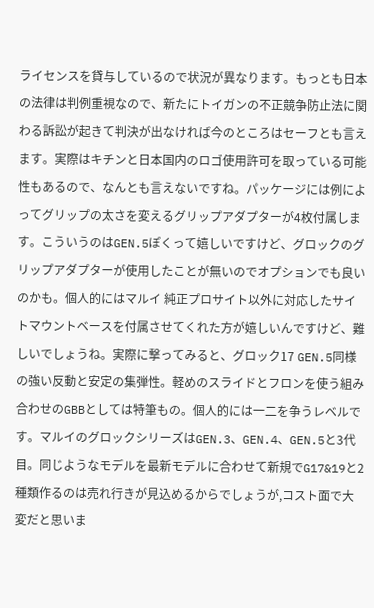ライセンスを貸与しているので状況が異なります。もっとも日本の法律は判例重視なので、新たにトイガンの不正競争防止法に関わる訴訟が起きて判決が出なければ今のところはセーフとも言えます。実際はキチンと日本国内のロゴ使用許可を取っている可能性もあるので、なんとも言えないですね。パッケージには例によってグリップの太さを変えるグリップアダプターが4枚付属します。こういうのはGEN.5ぽくって嬉しいですけど、グロックのグリップアダプターが使用したことが無いのでオプションでも良いのかも。個人的にはマルイ 純正プロサイト以外に対応したサイトマウントベースを付属させてくれた方が嬉しいんですけど、難しいでしょうね。実際に撃ってみると、グロック17 GEN.5同様の強い反動と安定の集弾性。軽めのスライドとフロンを使う組み合わせのGBBとしては特筆もの。個人的には一二を争うレベルです。マルイのグロックシリーズはGEN.3、GEN.4、GEN.5と3代目。同じようなモデルを最新モデルに合わせて新規でG17&19と2種類作るのは売れ行きが見込めるからでしょうが,コスト面で大変だと思いま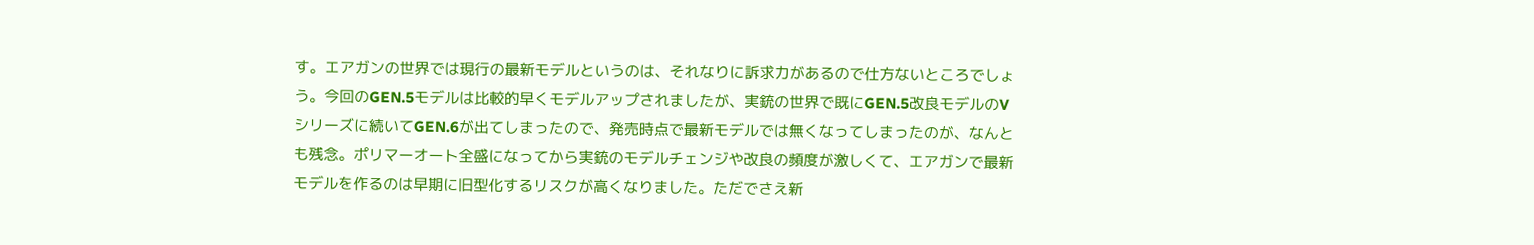す。エアガンの世界では現行の最新モデルというのは、それなりに訴求力があるので仕方ないところでしょう。今回のGEN.5モデルは比較的早くモデルアップされましたが、実銃の世界で既にGEN.5改良モデルのVシリーズに続いてGEN.6が出てしまったので、発売時点で最新モデルでは無くなってしまったのが、なんとも残念。ポリマーオート全盛になってから実銃のモデルチェンジや改良の頻度が激しくて、エアガンで最新モデルを作るのは早期に旧型化するリスクが高くなりました。ただでさえ新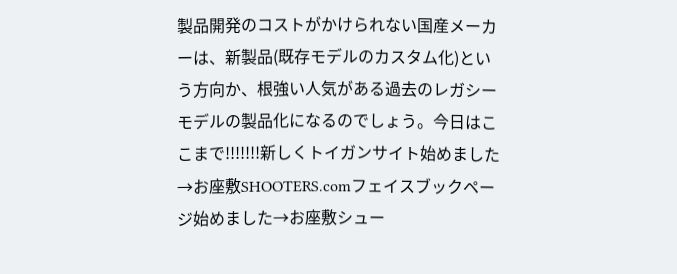製品開発のコストがかけられない国産メーカーは、新製品(既存モデルのカスタム化)という方向か、根強い人気がある過去のレガシーモデルの製品化になるのでしょう。今日はここまで!!!!!!!新しくトイガンサイト始めました→お座敷SHOOTERS.comフェイスブックページ始めました→お座敷シュー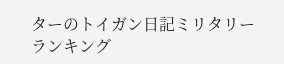ターのトイガン日記ミリタリーランキング